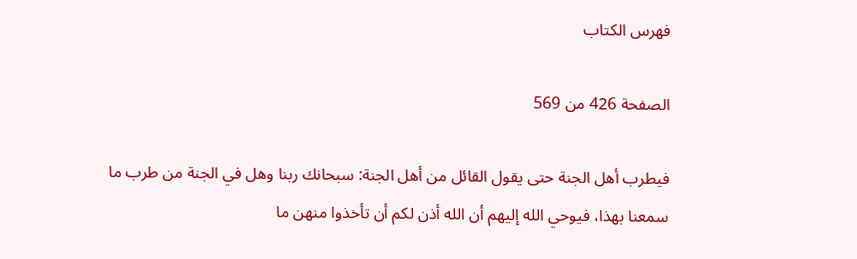فهرس الكتاب

الصفحة 426 من 569

فيطرب أهل الجنة حتى يقول القائل من أهل الجنة: سبحانك ربنا وهل في الجنة من طرب ما سمعنا بهذا، فيوحي الله إليهم أن الله أذن لكم أن تأخذوا منهن ما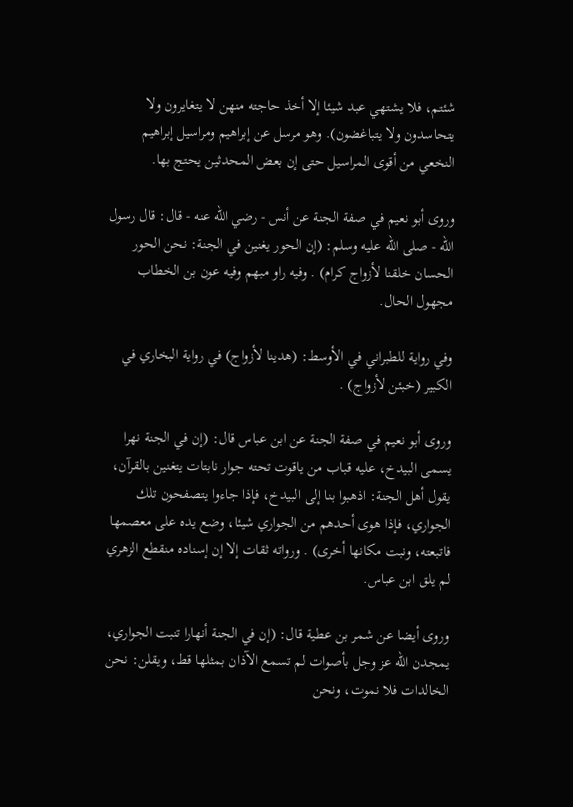شئتم، فلا يشتهي عبد شيئا إلا أخذ حاجته منهن لا يتغايرون ولا يتحاسدون ولا يتباغضون). وهو مرسل عن إبراهيم ومراسيل إبراهيم النخعي من أقوى المراسيل حتى إن بعض المحدثين يحتج بها.

وروى أبو نعيم في صفة الجنة عن أنس - رضي الله عنه - قال: قال رسول الله - صلى الله عليه وسلم: (إن الحور يغنين في الجنة: نحن الحور الحسان خلقنا لأزواج كرام) . وفيه راو مبهم وفيه عون بن الخطاب مجهول الحال.

وفي رواية للطبراني في الأوسط: (هدينا لأزواج) في رواية البخاري في الكبير (خبئن لأزواج) .

وروى أبو نعيم في صفة الجنة عن ابن عباس قال: (إن في الجنة نهرا يسمى البيدخ، عليه قباب من ياقوت تحته جوار نابتات يتغنين بالقرآن، يقول أهل الجنة: اذهبوا بنا إلى البيدخ، فإذا جاءوا يتصفحون تلك الجواري، فإذا هوى أحدهم من الجواري شيئا، وضع يده على معصمها فاتبعته، ونبت مكانها أخرى) . ورواته ثقات إلا إن إسناده منقطع الزهري لم يلق ابن عباس.

وروى أيضا عن شمر بن عطية قال: (إن في الجنة أنهارا تنبت الجواري، يمجدن الله عز وجل بأصوات لم تسمع الآذان بمثلها قط، ويقلن: نحن الخالدات فلا نموت، ونحن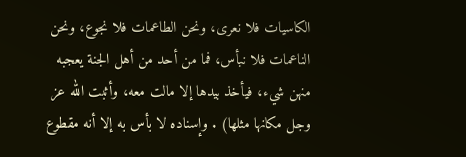الكاسيات فلا نعرى، ونحن الطاعمات فلا نجوع، ونحن الناعمات فلا نبأس، فما من أحد من أهل الجنة يعجبه منهن شيء، فيأخذ بيدها إلا مالت معه، وأثبت الله عز وجل مكانها مثلها) . وإسناده لا بأس به إلا أنه مقطوع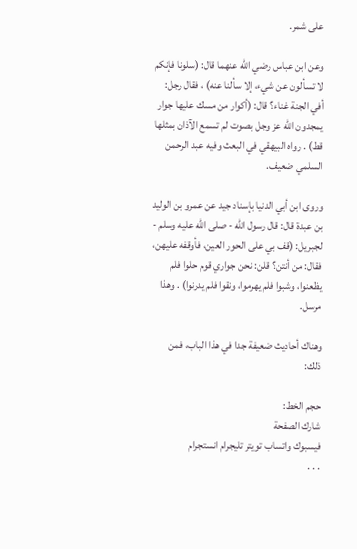على شمر.

وعن ابن عباس رضي الله عنهما قال: (سلونا فإنكم لا تسألون عن شيء، إلا سألنا عنه) ، فقال رجل: أفي الجنة غناء؟ قال: (أكوار من مسك عليها جوار يمجدون الله عز وجل بصوت لم تسمع الآذان بمثلها قط) . رواه البيهقي في البعث وفيه عبد الرحمن السلمي ضعيف.

وروى ابن أبي الدنيا بإسناد جيد عن عمرو بن الوليد بن عبدة قال: قال رسول الله - صلى الله عليه وسلم - لجبريل: (قف بي على الحور العين، فأوقفه عليهن، فقال: من أنتن؟ قلن: نحن جواري قوم حلوا فلم يظعنوا، وشبوا فلم يهرموا، ونقوا فلم يدرنوا) . وهذا مرسل.

وهناك أحاديث ضعيفة جدا في هذا الباب، فمن ذلك:

حجم الخط:
شارك الصفحة
فيسبوك واتساب تويتر تليجرام انستجرام
. . .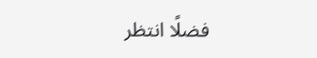فضلًا انتظر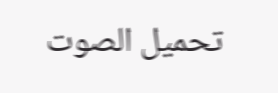تحميل الصوت